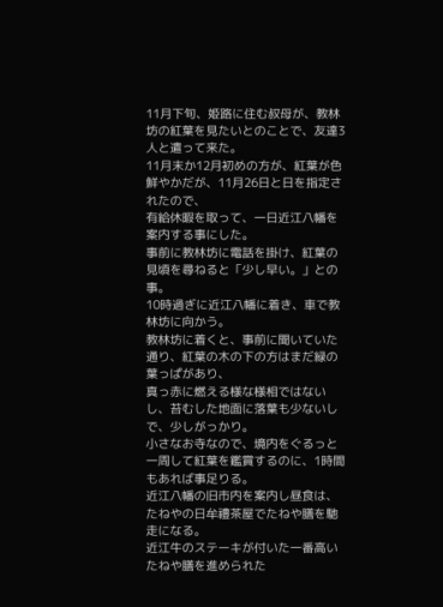11月下旬、姫路に住む叔母が、教林坊の紅葉を見たいとのことで、友達3人と遣って来た。
11月末か12月初めの方が、紅葉が色鮮やかだが、11月26日と日を指定されたので、
有給休暇を取って、一日近江八幡を案内する事にした。
事前に教林坊に電話を掛け、紅葉の見頃を尋ねると「少し早い。」との事。
10時過ぎに近江八幡に着き、車で教林坊に向かう。
教林坊に着くと、事前に聞いていた通り、紅葉の木の下の方はまだ緑の葉っぱがあり、
真っ赤に燃える様な様相ではないし、苔むした地面に落葉も少ないしで、少しがっかり。
小さなお寺なので、境内をぐるっと一周して紅葉を鑑賞するのに、1時間もあれば事足りる。
近江八幡の旧市内を案内し昼食は、たねやの日牟禮茶屋でたねや膳を馳走になる。
近江牛のステーキが付いた一番高いたねや膳を進められた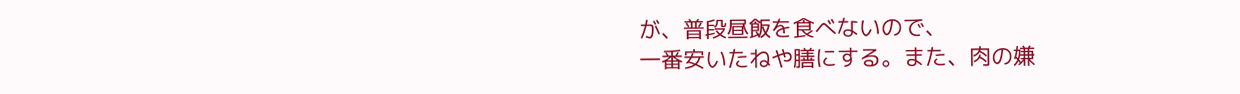が、普段昼飯を食べないので、
一番安いたねや膳にする。また、肉の嫌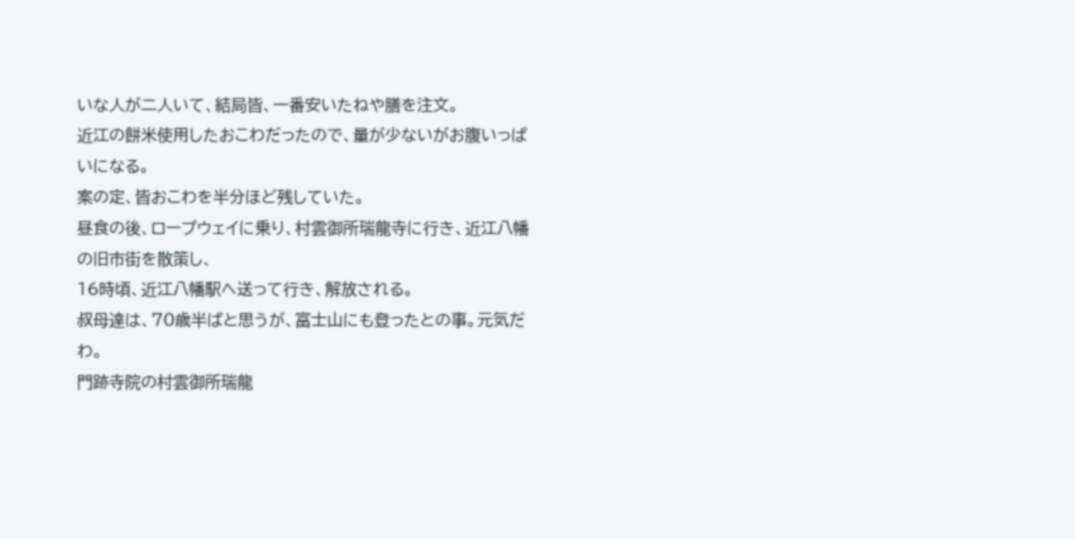いな人が二人いて、結局皆、一番安いたねや膳を注文。
近江の餅米使用したおこわだったので、量が少ないがお腹いっぱいになる。
案の定、皆おこわを半分ほど残していた。
昼食の後、ロープウェイに乗り、村雲御所瑞龍寺に行き、近江八幡の旧市街を散策し、
16時頃、近江八幡駅へ送って行き、解放される。
叔母達は、70歳半ばと思うが、富士山にも登ったとの事。元気だわ。
門跡寺院の村雲御所瑞龍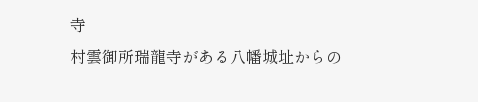寺
村雲御所瑞龍寺がある八幡城址からの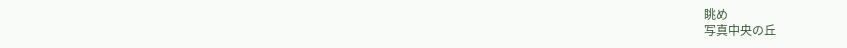眺め
写真中央の丘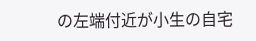の左端付近が小生の自宅